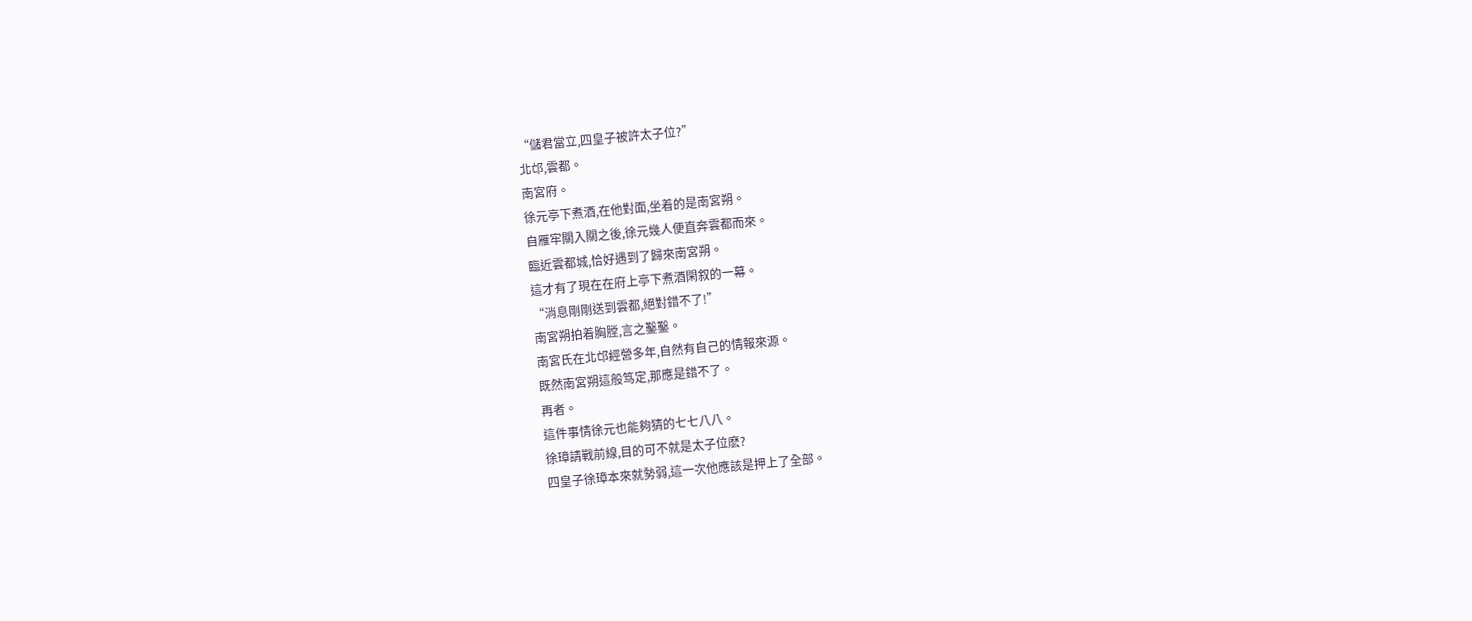“儲君當立,四皇子被許太子位?”
北邙,雲都。
南宮府。
徐元亭下煮酒,在他對面,坐着的是南宮朔。
自雁牢關入關之後,徐元幾人便直奔雲都而來。
臨近雲都城,恰好遇到了歸來南宮朔。
這才有了現在在府上亭下煮酒閑叙的一幕。
“消息剛剛送到雲都,絕對錯不了!”
南宮朔拍着胸膛,言之鑿鑿。
南宮氏在北邙經營多年,自然有自己的情報來源。
既然南宮朔這般笃定,那應是錯不了。
再者。
這件事情徐元也能夠猜的七七八八。
徐璋請戰前線,目的可不就是太子位麽?
四皇子徐璋本來就勢弱,這一次他應該是押上了全部。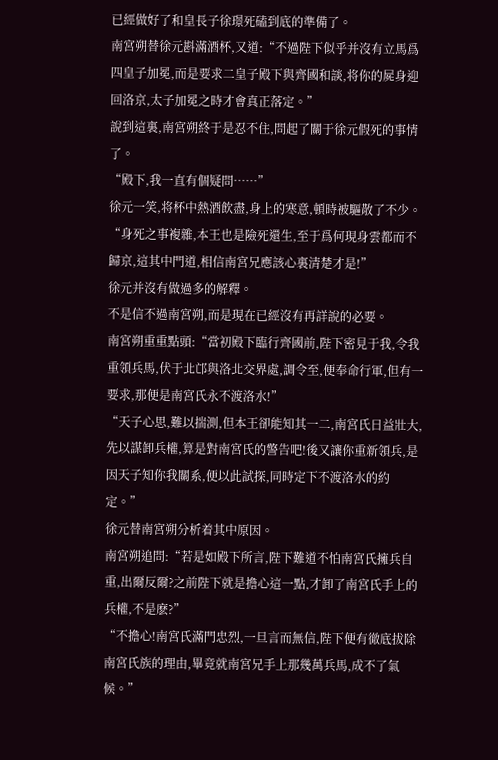已經做好了和皇長子徐璟死磕到底的準備了。
南宮朔替徐元斟滿酒杯,又道:“不過陛下似乎并沒有立馬爲四皇子加冕,而是要求二皇子殿下與齊國和談,将你的屍身迎回洛京,太子加冕之時才會真正落定。”
說到這裏,南宮朔終于是忍不住,問起了關于徐元假死的事情了。
“殿下,我一直有個疑問……”
徐元一笑,将杯中熱酒飲盡,身上的寒意,頓時被驅散了不少。
“身死之事複雜,本王也是險死還生,至于爲何現身雲都而不歸京,這其中門道,相信南宮兄應該心裏清楚才是!”
徐元并沒有做過多的解釋。
不是信不過南宮朔,而是現在已經沒有再詳說的必要。
南宮朔重重點頭:“當初殿下臨行齊國前,陛下密見于我,令我重領兵馬,伏于北邙與洛北交界處,調令至,便奉命行軍,但有一要求,那便是南宮氏永不渡洛水!”
“天子心思,難以揣測,但本王卻能知其一二,南宮氏日益壯大,先以謀卸兵權,算是對南宮氏的警告吧!後又讓你重新領兵,是因天子知你我關系,便以此試探,同時定下不渡洛水的約定。”
徐元替南宮朔分析着其中原因。
南宮朔追問:“若是如殿下所言,陛下難道不怕南宮氏擁兵自重,出爾反爾?之前陛下就是擔心這一點,才卸了南宮氏手上的兵權,不是麽?”
“不擔心!南宮氏滿門忠烈,一旦言而無信,陛下便有徹底拔除南宮氏族的理由,畢竟就南宮兄手上那幾萬兵馬,成不了氣候。”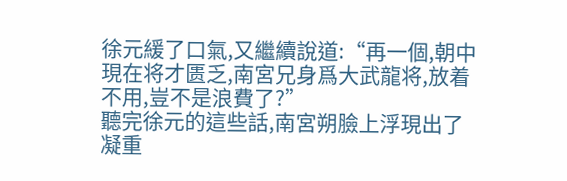徐元緩了口氣,又繼續說道:“再一個,朝中現在将才匮乏,南宮兄身爲大武龍将,放着不用,豈不是浪費了?”
聽完徐元的這些話,南宮朔臉上浮現出了凝重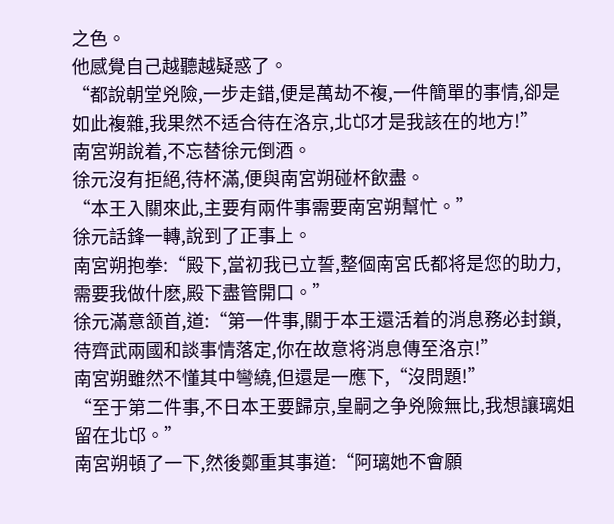之色。
他感覺自己越聽越疑惑了。
“都說朝堂兇險,一步走錯,便是萬劫不複,一件簡單的事情,卻是如此複雜,我果然不适合待在洛京,北邙才是我該在的地方!”
南宮朔說着,不忘替徐元倒酒。
徐元沒有拒絕,待杯滿,便與南宮朔碰杯飲盡。
“本王入關來此,主要有兩件事需要南宮朔幫忙。”
徐元話鋒一轉,說到了正事上。
南宮朔抱拳:“殿下,當初我已立誓,整個南宮氏都将是您的助力,需要我做什麽,殿下盡管開口。”
徐元滿意颔首,道:“第一件事,關于本王還活着的消息務必封鎖,待齊武兩國和談事情落定,你在故意将消息傳至洛京!”
南宮朔雖然不懂其中彎繞,但還是一應下,“沒問題!”
“至于第二件事,不日本王要歸京,皇嗣之争兇險無比,我想讓璃姐留在北邙。”
南宮朔頓了一下,然後鄭重其事道:“阿璃她不會願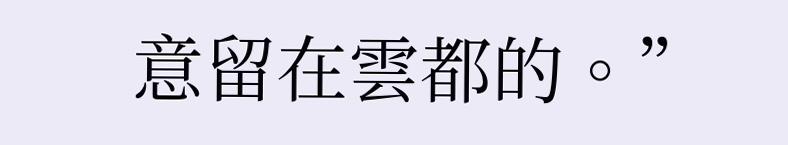意留在雲都的。”